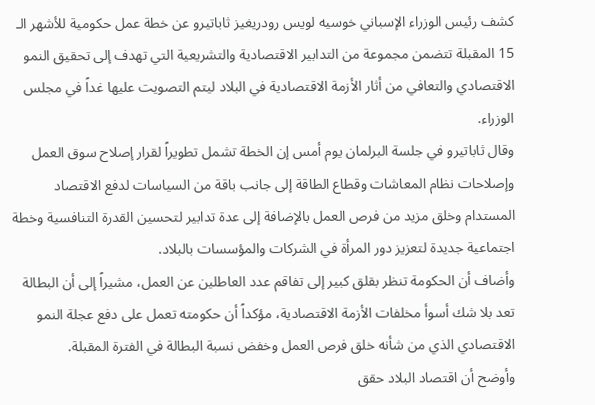كشف رئيس الوزراء الإسباني خوسيه لويس رودريغيز ثاباتيرو عن خطة عمل حكومية للأشهر الـ 15 المقبلة تتضمن مجموعة من التدابير الاقتصادية والتشريعية التي تهدف إلى تحقيق النمو الاقتصادي والتعافي من أثار الأزمة الاقتصادية في البلاد ليتم التصويت عليها غداً في مجلس الوزراء.
وقال ثاباتيرو في جلسة البرلمان يوم أمس إن الخطة تشمل تطويراً لقرار إصلاح سوق العمل وإصلاحات نظام المعاشات وقطاع الطاقة إلى جانب باقة من السياسات لدفع الاقتصاد المستدام وخلق مزيد من فرص العمل بالإضافة إلى عدة تدابير لتحسين القدرة التنافسية وخطة اجتماعية جديدة لتعزيز دور المرأة في الشركات والمؤسسات بالبلاد.
وأضاف أن الحكومة تنظر بقلق كبير إلى تفاقم عدد العاطلين عن العمل، مشيراً إلى أن البطالة تعد بلا شك أسوأ مخلفات الأزمة الاقتصادية، مؤكداً أن حكومته تعمل على دفع عجلة النمو الاقتصادي الذي من شأنه خلق فرص العمل وخفض نسبة البطالة في الفترة المقبلة.
وأوضح أن اقتصاد البلاد حقق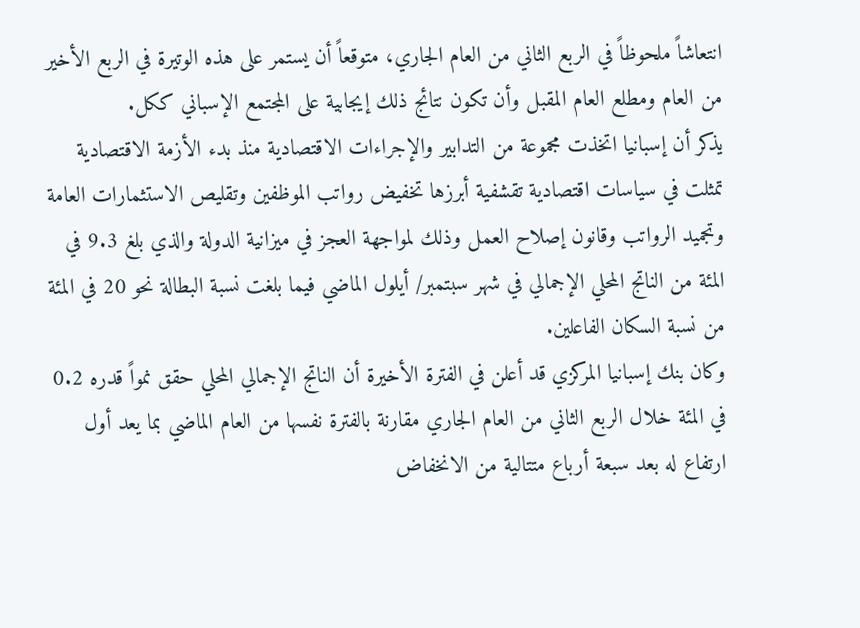انتعاشاً ملحوظاً في الربع الثاني من العام الجاري، متوقعاً أن يستمر على هذه الوتيرة في الربع الأخير من العام ومطلع العام المقبل وأن تكون نتائج ذلك إيجابية على المجتمع الإسباني ككل.
يذكر أن إسبانيا اتخذت مجموعة من التدابير والإجراءات الاقتصادية منذ بدء الأزمة الاقتصادية تمثلت في سياسات اقتصادية تقشفية أبرزها تخفيض رواتب الموظفين وتقليص الاستثمارات العامة وتجميد الرواتب وقانون إصلاح العمل وذلك لمواجهة العجز في ميزانية الدولة والذي بلغ 9.3 في المئة من الناتج المحلي الإجمالي في شهر سبتمبر/ أيلول الماضي فيما بلغت نسبة البطالة نحو 20 في المئة من نسبة السكان الفاعلين.
وكان بنك إسبانيا المركزي قد أعلن في الفترة الأخيرة أن الناتج الإجمالي المحلي حقق نمواً قدره 0.2 في المئة خلال الربع الثاني من العام الجاري مقارنة بالفترة نفسها من العام الماضي بما يعد أول ارتفاع له بعد سبعة أرباع متتالية من الانخفاض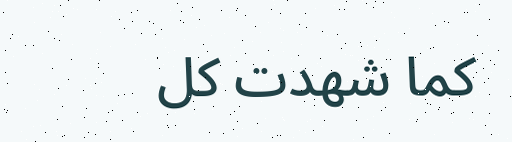كما شهدت كل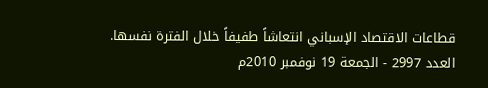قطاعات الاقتصاد الإسباني انتعاشاً طفيفاً خلال الفترة نفسها.
العدد 2997 - الجمعة 19 نوفمبر 2010م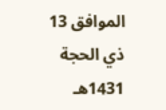الموافق 13 ذي الحجة 1431هـ